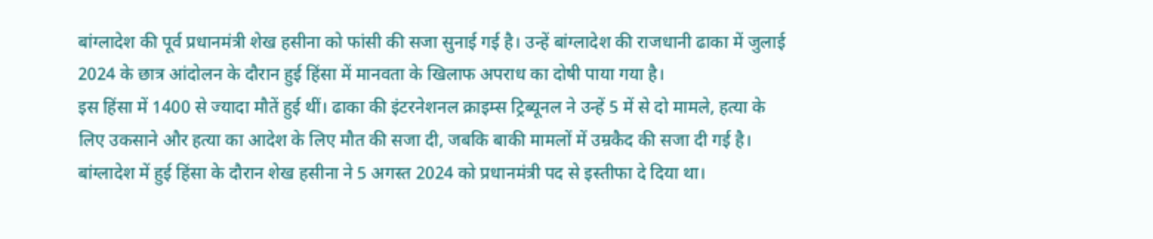बांग्लादेश की पूर्व प्रधानमंत्री शेख हसीना को फांसी की सजा सुनाई गई है। उन्हें बांग्लादेश की राजधानी ढाका में जुलाई 2024 के छात्र आंदोलन के दौरान हुई हिंसा में मानवता के खिलाफ अपराध का दोषी पाया गया है।
इस हिंसा में 1400 से ज्यादा मौतें हुई थीं। ढाका की इंटरनेशनल क्राइम्स ट्रिब्यूनल ने उन्हें 5 में से दो मामले, हत्या के लिए उकसाने और हत्या का आदेश के लिए मौत की सजा दी, जबकि बाकी मामलों में उम्रकैद की सजा दी गई है।
बांग्लादेश में हुई हिंसा के दौरान शेख हसीना ने 5 अगस्त 2024 को प्रधानमंत्री पद से इस्तीफा दे दिया था।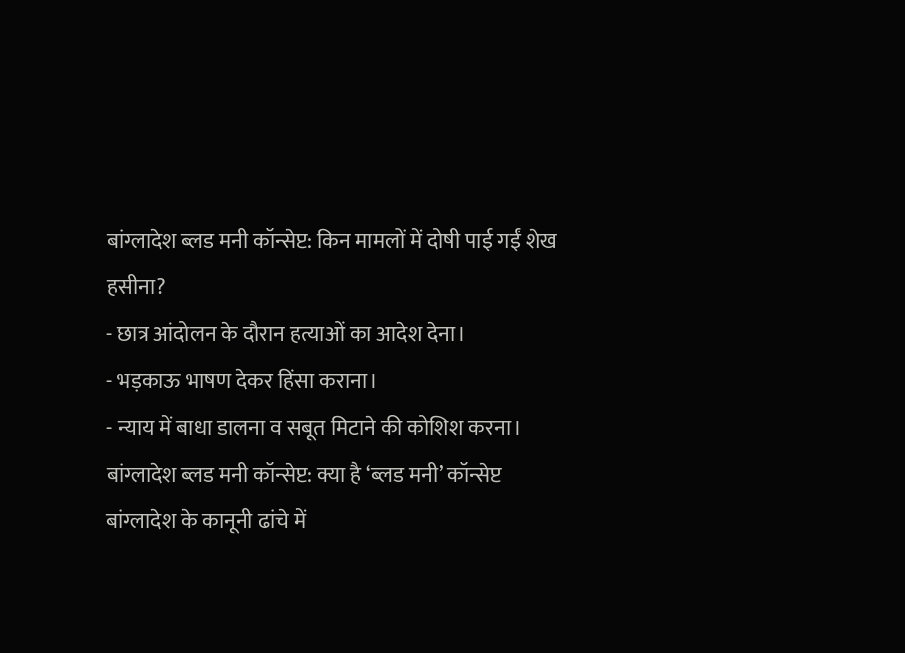बांग्लादेश ब्लड मनी कॉन्सेप्ट: किन मामलों में दोषी पाई गईं शेख हसीना?
- छात्र आंदोलन के दौरान हत्याओं का आदेश देना।
- भड़काऊ भाषण देकर हिंसा कराना।
- न्याय में बाधा डालना व सबूत मिटाने की कोशिश करना।
बांग्लादेश ब्लड मनी कॉन्सेप्ट: क्या है ‘ब्लड मनी’ कॉन्सेप्ट
बांग्लादेश के कानूनी ढांचे में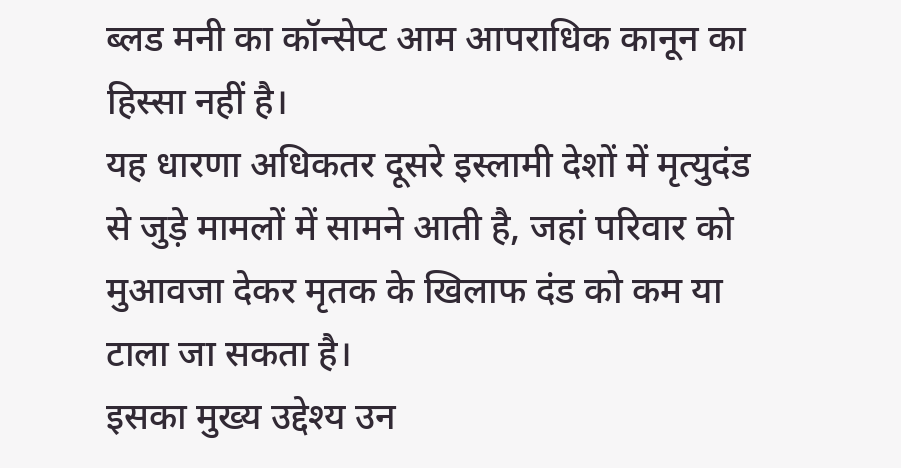ब्लड मनी का कॉन्सेप्ट आम आपराधिक कानून का हिस्सा नहीं है।
यह धारणा अधिकतर दूसरे इस्लामी देशों में मृत्युदंड से जुड़े मामलों में सामने आती है, जहां परिवार को मुआवजा देकर मृतक के खिलाफ दंड को कम या टाला जा सकता है।
इसका मुख्य उद्देश्य उन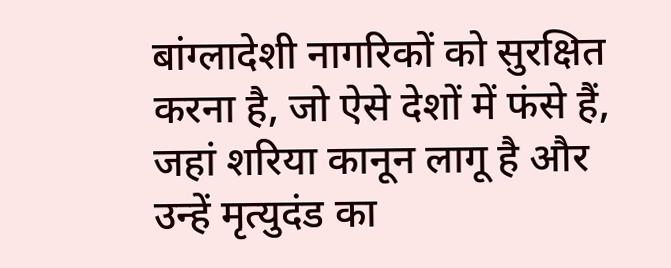बांग्लादेशी नागरिकों को सुरक्षित करना है, जो ऐसे देशों में फंसे हैं, जहां शरिया कानून लागू है और उन्हें मृत्युदंड का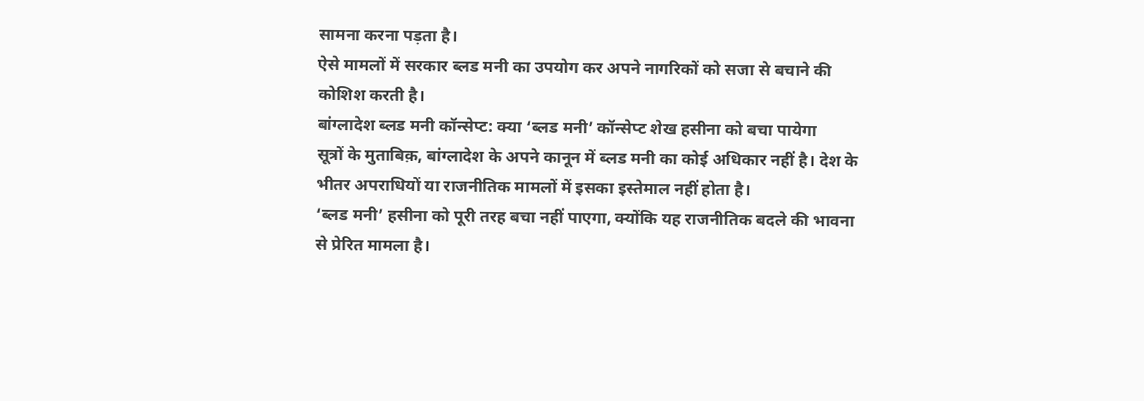सामना करना पड़ता है।
ऐसे मामलों में सरकार ब्लड मनी का उपयोग कर अपने नागरिकों को सजा से बचाने की कोशिश करती है।
बांग्लादेश ब्लड मनी कॉन्सेप्ट: क्या ‘ब्लड मनी’ कॉन्सेप्ट शेख हसीना को बचा पायेगा
सूत्रों के मुताबिक़, बांग्लादेश के अपने कानून में ब्लड मनी का कोई अधिकार नहीं है। देश के भीतर अपराधियों या राजनीतिक मामलों में इसका इस्तेमाल नहीं होता है।
‘ब्लड मनी’ हसीना को पूरी तरह बचा नहीं पाएगा, क्योंकि यह राजनीतिक बदले की भावना से प्रेरित मामला है।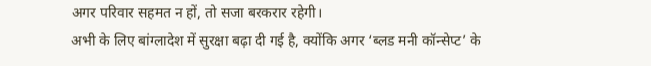अगर परिवार सहमत न हों, तो सजा बरकरार रहेगी।
अभी के लिए बांग्लादेश में सुरक्षा बढ़ा दी गई है, क्योंकि अगर ‘ब्लड मनी कॉन्सेप्ट’ के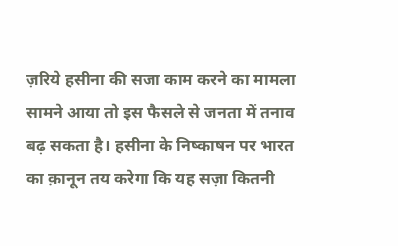ज़रिये हसीना की सजा काम करने का मामला सामने आया तो इस फैसले से जनता में तनाव बढ़ सकता है। हसीना के निष्काषन पर भारत का क़ानून तय करेगा कि यह सज़ा कितनी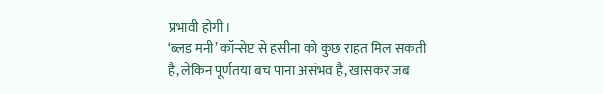प्रभावी होगी।
‘ब्लड मनी’ कॉन्सेप्ट से हसीना को कुछ राहत मिल सकती है, लेकिन पूर्णतया बच पाना असंभव है, खासकर जब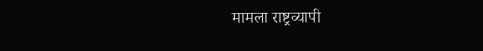मामला राष्ट्रव्यापी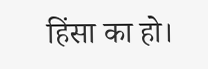हिंसा का हो।